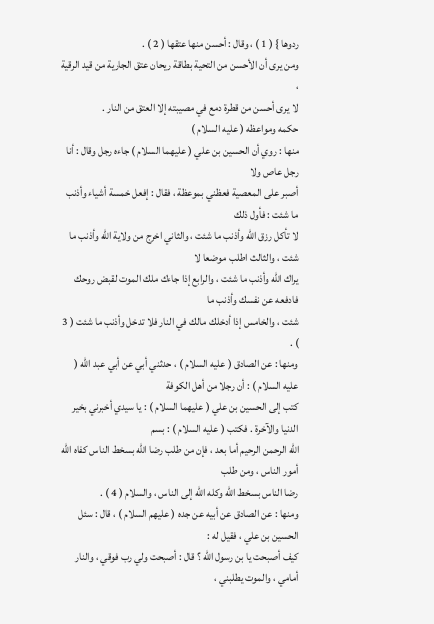ردوها } ( 1 ) ، وقال : أحسن منها عتقها ( 2 ) .
ومن يرى أن الأحسن من التحية بطاقة ريحان عتق الجارية من قيد الرقية ،
لا يرى أحسن من قطرة دمع في مصيبته إلا العتق من النار .
حكمه ومواعظه ( عليه السلام )
منها : روي أن الحسين بن علي ( عليهما السلام ) جاءه رجل وقال : أنا رجل عاص ولا
أصبر على المعصية فعظني بموعظة ، فقال : إفعل خمسة أشياء وأذنب ما شئت : فأول ذلك
لا تأكل رزق الله وأذنب ما شئت ، والثاني اخرج من ولاية الله وأذنب ما شئت ، والثالث اطلب موضعا لا
يراك الله وأذنب ما شئت ، والرابع إذا جاءك ملك الموت لقبض روحك فادفعه عن نفسك وأذنب ما
شئت ، والخامس إذا أدخلك مالك في النار فلا تدخل وأذنب ما شئت ( 3 ) .
ومنها : عن الصادق ( عليه السلام ) ، حدثني أبي عن أبي عبد الله ( عليه السلام ) : أن رجلا من أهل الكوفة
كتب إلى الحسين بن علي ( عليهما السلام ) : يا سيدي أخبرني بخير الدنيا والآخرة . فكتب ( عليه السلام ) : بسم
الله الرحمن الرحيم أما بعد ، فإن من طلب رضا الله بسخط الناس كفاه الله أمور الناس ، ومن طلب
رضا الناس بسخط الله وكله الله إلى الناس ، والسلام ( 4 ) .
ومنها : عن الصادق عن أبيه عن جده ( عليهم السلام ) ، قال : سئل الحسين بن علي ، فقيل له :
كيف أصبحت يا بن رسول الله ؟ قال : أصبحت ولي رب فوقي ، والنار أمامي ، والموت يطلبني ،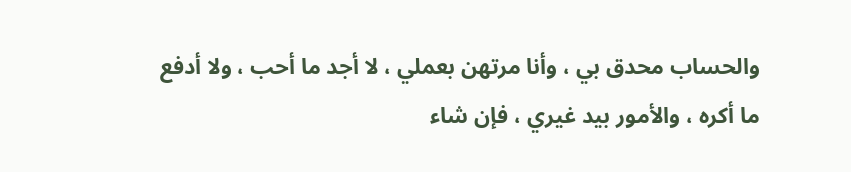والحساب محدق بي ، وأنا مرتهن بعملي ، لا أجد ما أحب ، ولا أدفع ما أكره ، والأمور بيد غيري ، فإن شاء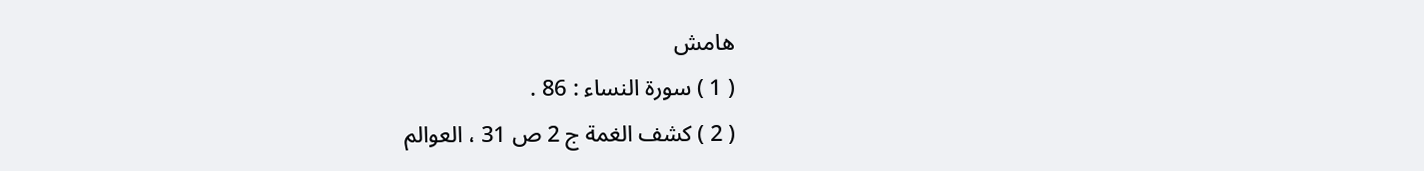هامش
( 1 ) سورة النساء : 86 .
( 2 ) كشف الغمة ج 2 ص 31 ، العوالم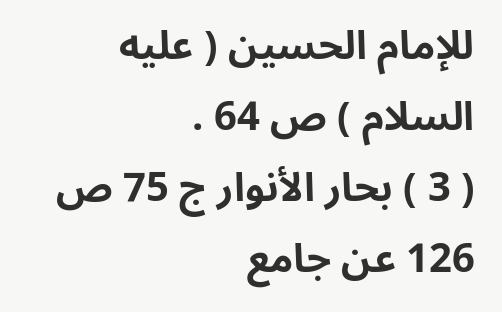للإمام الحسين ( عليه السلام ) ص 64 .
( 3 ) بحار الأنوار ج 75 ص 126 عن جامع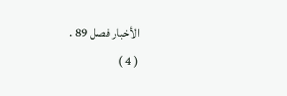الأخبار فصل 89 .
( 4 )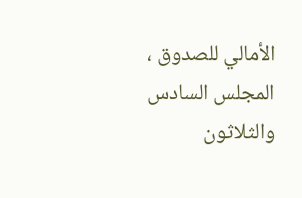الأمالي للصدوق ، المجلس السادس والثلاثون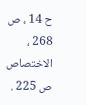ح 14 ، ص 268 ، الاختصاص ص 225 .